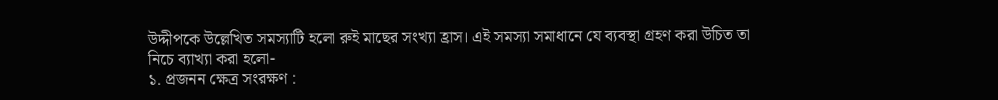উদ্দীপকে উল্লেখিত সমস্যাটি হলো রুই মাছের সংখ্যা হ্রাস। এই সমস্যা সমাধানে যে ব্যবস্থা গ্রহণ করা উচিত তা নিচে ব্যাখ্যা করা হলো-
১. প্রজনন ক্ষেত্র সংরক্ষণ :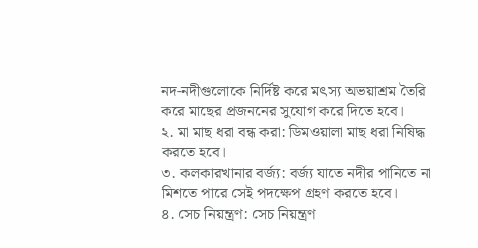নদ-নদীগুলোকে নির্দিষ্ট করে মৎস্য অভয়াশ্রম তৈরি করে মাছের প্রজননের সুযোগ করে দিতে হবে।
২. মা মাছ ধরা বন্ধ করা: ডিমওয়ালা মাছ ধরা নিষিদ্ধ করতে হবে।
৩. কলকারখানার বর্জ্য: বর্জ্য যাতে নদীর পানিতে না মিশতে পারে সেই পদক্ষেপ গ্রহণ করতে হবে।
৪. সেচ নিয়ন্ত্রণ: সেচ নিয়ন্ত্রণ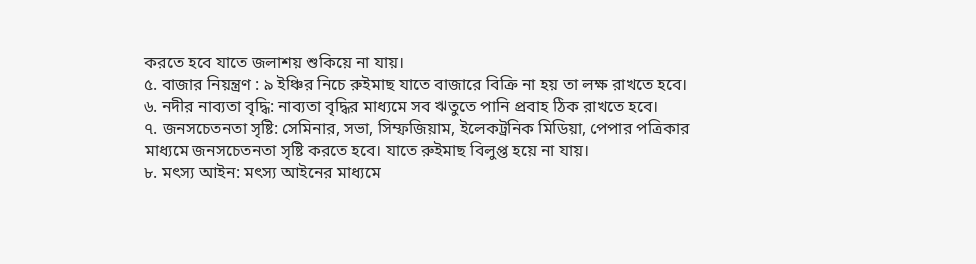করতে হবে যাতে জলাশয় শুকিয়ে না যায়।
৫. বাজার নিয়ন্ত্রণ : ৯ ইঞ্চির নিচে রুইমাছ যাতে বাজারে বিক্রি না হয় তা লক্ষ রাখতে হবে।
৬. নদীর নাব্যতা বৃদ্ধি: নাব্যতা বৃদ্ধির মাধ্যমে সব ঋতুতে পানি প্রবাহ ঠিক রাখতে হবে।
৭. জনসচেতনতা সৃষ্টি: সেমিনার, সভা, সিম্ফজিয়াম, ইলেকট্রনিক মিডিয়া, পেপার পত্রিকার মাধ্যমে জনসচেতনতা সৃষ্টি করতে হবে। যাতে রুইমাছ বিলুপ্ত হয়ে না যায়।
৮. মৎস্য আইন: মৎস্য আইনের মাধ্যমে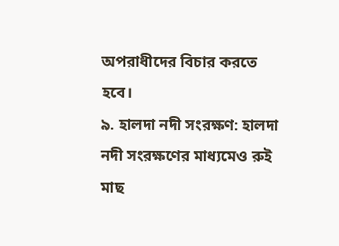অপরাধীদের বিচার করতে হবে।
৯. হালদা নদী সংরক্ষণ: হালদা নদী সংরক্ষণের মাধ্যমেও রুই মাছ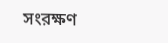সংরক্ষণ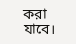করা যাবে।